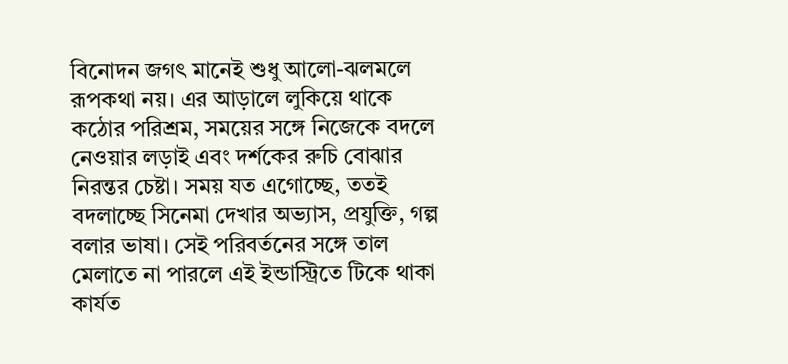বিনোদন জগৎ মানেই শুধু আলো-ঝলমলে রূপকথা নয়। এর আড়ালে লুকিয়ে থাকে কঠোর পরিশ্রম, সময়ের সঙ্গে নিজেকে বদলে নেওয়ার লড়াই এবং দর্শকের রুচি বোঝার নিরন্তর চেষ্টা। সময় যত এগোচ্ছে, ততই বদলাচ্ছে সিনেমা দেখার অভ্যাস, প্রযুক্তি, গল্প বলার ভাষা। সেই পরিবর্তনের সঙ্গে তাল মেলাতে না পারলে এই ইন্ডাস্ট্রিতে টিকে থাকা কার্যত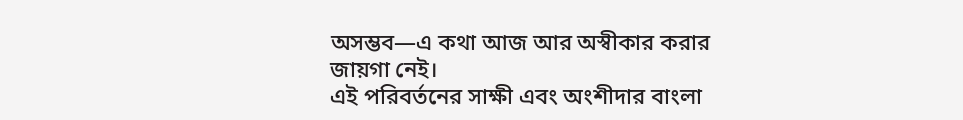অসম্ভব—এ কথা আজ আর অস্বীকার করার জায়গা নেই।
এই পরিবর্তনের সাক্ষী এবং অংশীদার বাংলা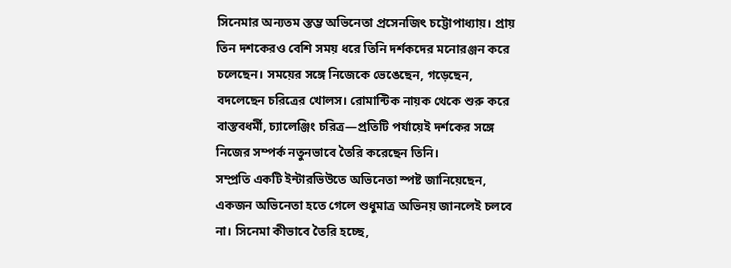সিনেমার অন্যতম স্তম্ভ অভিনেতা প্রসেনজিৎ চট্টোপাধ্যায়। প্রায় তিন দশকেরও বেশি সময় ধরে তিনি দর্শকদের মনোরঞ্জন করে চলেছেন। সময়ের সঙ্গে নিজেকে ভেঙেছেন, গড়েছেন, বদলেছেন চরিত্রের খোলস। রোমান্টিক নায়ক থেকে শুরু করে বাস্তবধর্মী, চ্যালেঞ্জিং চরিত্র—প্রতিটি পর্যায়েই দর্শকের সঙ্গে নিজের সম্পর্ক নতুনভাবে তৈরি করেছেন তিনি।
সম্প্রতি একটি ইন্টারভিউতে অভিনেতা স্পষ্ট জানিয়েছেন, একজন অভিনেতা হতে গেলে শুধুমাত্র অভিনয় জানলেই চলবে না। সিনেমা কীভাবে তৈরি হচ্ছে,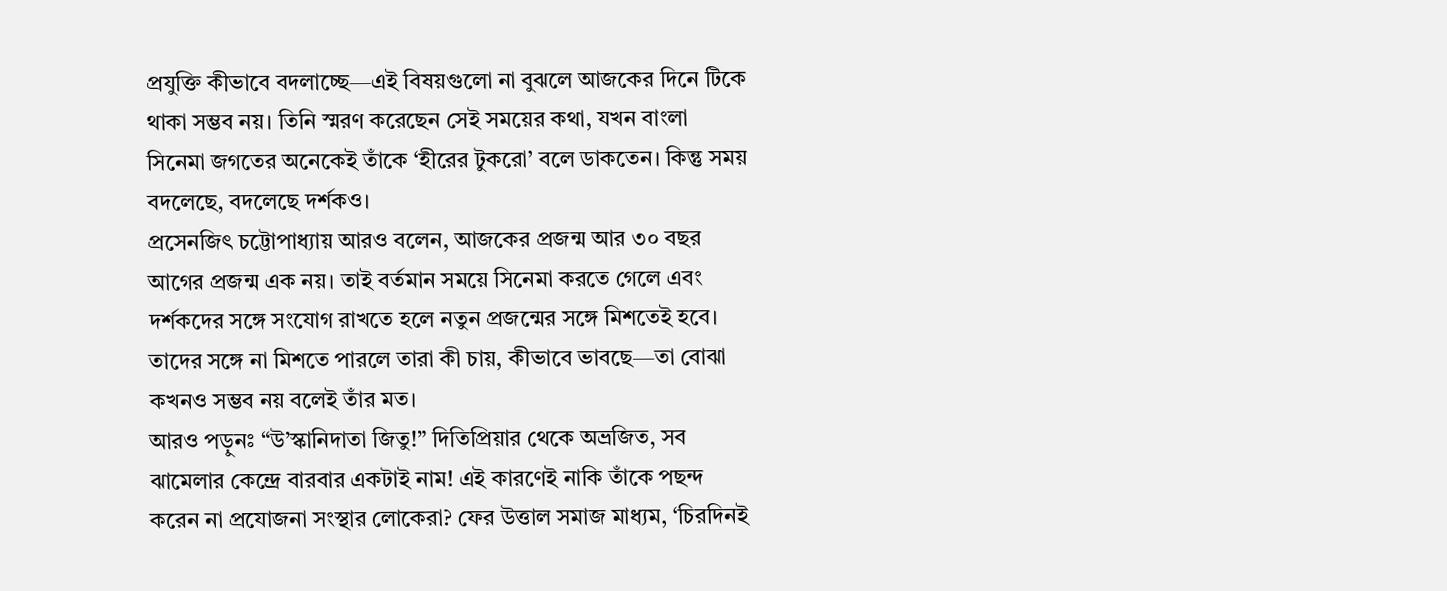প্রযুক্তি কীভাবে বদলাচ্ছে—এই বিষয়গুলো না বুঝলে আজকের দিনে টিকে থাকা সম্ভব নয়। তিনি স্মরণ করেছেন সেই সময়ের কথা, যখন বাংলা সিনেমা জগতের অনেকেই তাঁকে ‘হীরের টুকরো’ বলে ডাকতেন। কিন্তু সময় বদলেছে, বদলেছে দর্শকও।
প্রসেনজিৎ চট্টোপাধ্যায় আরও বলেন, আজকের প্রজন্ম আর ৩০ বছর আগের প্রজন্ম এক নয়। তাই বর্তমান সময়ে সিনেমা করতে গেলে এবং দর্শকদের সঙ্গে সংযোগ রাখতে হলে নতুন প্রজন্মের সঙ্গে মিশতেই হবে। তাদের সঙ্গে না মিশতে পারলে তারা কী চায়, কীভাবে ভাবছে—তা বোঝা কখনও সম্ভব নয় বলেই তাঁর মত।
আরও পড়ুনঃ “উ’স্কানিদাতা জিতু!” দিতিপ্রিয়ার থেকে অভ্রজিত, সব ঝামেলার কেন্দ্রে বারবার একটাই নাম! এই কারণেই নাকি তাঁকে পছন্দ করেন না প্রযোজনা সংস্থার লোকেরা? ফের উত্তাল সমাজ মাধ্যম, ‘চিরদিনই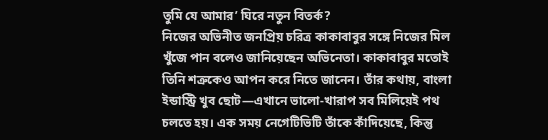তুমি যে আমার’ ঘিরে নতুন বিতর্ক?
নিজের অভিনীত জনপ্রিয় চরিত্র কাকাবাবুর সঙ্গে নিজের মিল খুঁজে পান বলেও জানিয়েছেন অভিনেতা। কাকাবাবুর মতোই তিনি শত্রুকেও আপন করে নিতে জানেন। তাঁর কথায়, বাংলা ইন্ডাস্ট্রি খুব ছোট—এখানে ভালো-খারাপ সব মিলিয়েই পথ চলতে হয়। এক সময় নেগেটিভিটি তাঁকে কাঁদিয়েছে, কিন্তু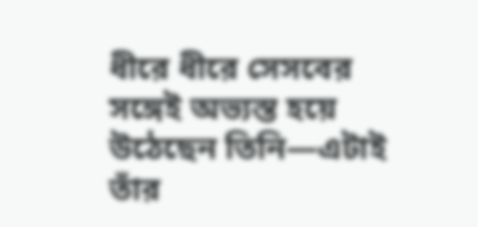ধীরে ধীরে সেসবের সঙ্গেই অভ্যস্ত হয়ে উঠেছেন তিনি—এটাই তাঁর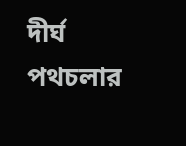দীর্ঘ পথচলার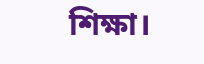শিক্ষা।